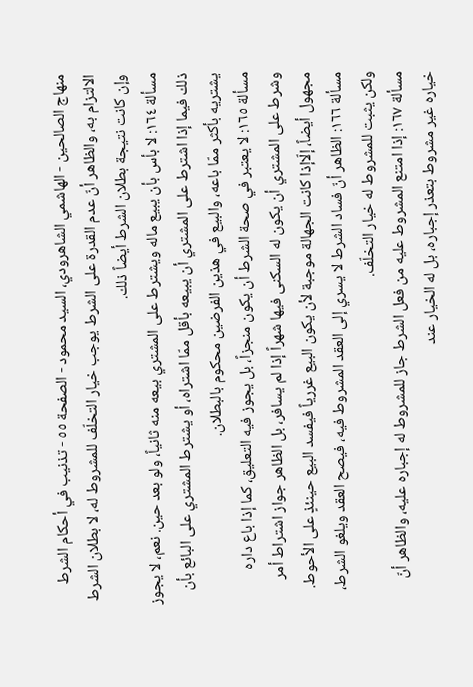منهاج الصالحين - الهاشمي الشاهرودي، السيد محمود - الصفحة ٥٥ - تذنيب في أحكام الشرط
الالتزام به، والظاهر أنّ عدم القدرة على الشرط يوجب خيار التخلّف للمشروط له، لا بطلان الشرط وإن كانت نتيجة بطلان الشرط أيضاً ذلك.
مسألة ١٦٤: لا بأس بأن يبيع ماله ويشترط على المشتري بيعه منه ثانياً، ولو بعد حين. نعم، لا يجوز ذلك فيما إذا اشترط على المشتري أن يبيعه بأقل ممّا اشتراه، أو يشترط المشتري على البائع بأن يشتريه بأكثر ممّا باعه، والبيع في هذين الفرضين محكوم بالبطلان.
مسألة ١٦٥: لا يعتبر في صحة الشرط أن يكون منجزاً، بل يجوز فيه التعليق، كما إذا باع داره وشرط على المشتري أن يكون له السكنى فيها شهراً إذا لم يسافر، بل الظاهر جواز اشتراط أمر مجهول أيضاً، إلّاإذا كانت الجهالة موجبة لأن يكون البيع غررياً فيفسد البيع حينئذٍ على الأحوط.
مسألة ١٦٦: الظاهر أنّ فساد الشرط لا يسري إلى العقد المشروط فيه، فيصح العقد ويلغو الشرط، ولكن يثبت للمشروط له خيار التخلّف.
مسألة ١٦٧: إذا امتنع المشروط عليه من فعل الشرط جاز للمشروط له إجباره عليه، والظاهر أنّ خياره غير مشروط بتعذر إجباره، بل له الخيار عند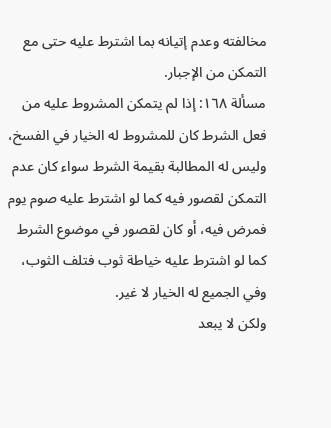مخالفته وعدم إتيانه بما اشترط عليه حتى مع التمكن من الإجبار.
مسألة ١٦٨: إذا لم يتمكن المشروط عليه من فعل الشرط كان للمشروط له الخيار في الفسخ، وليس له المطالبة بقيمة الشرط سواء كان عدم التمكن لقصور فيه كما لو اشترط عليه صوم يوم فمرض فيه، أو كان لقصور في موضوع الشرط كما لو اشترط عليه خياطة ثوب فتلف الثوب، وفي الجميع له الخيار لا غير.
ولكن لا يبعد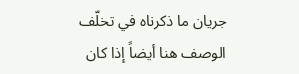جريان ما ذكرناه في تخلّف الوصف هنا أيضاً إذا كان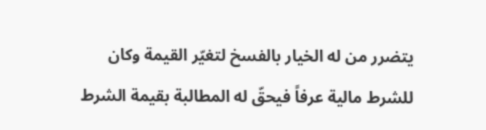يتضرر من له الخيار بالفسخ لتغيّر القيمة وكان للشرط مالية عرفاً فيحقّ له المطالبة بقيمة الشرط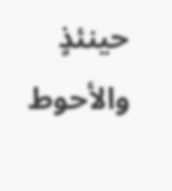حينئذٍ والأحوط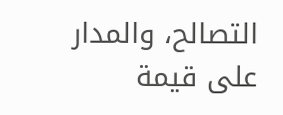التصالح، والمدار على قيمة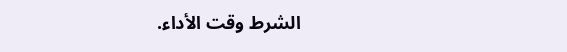الشرط وقت الأداء.